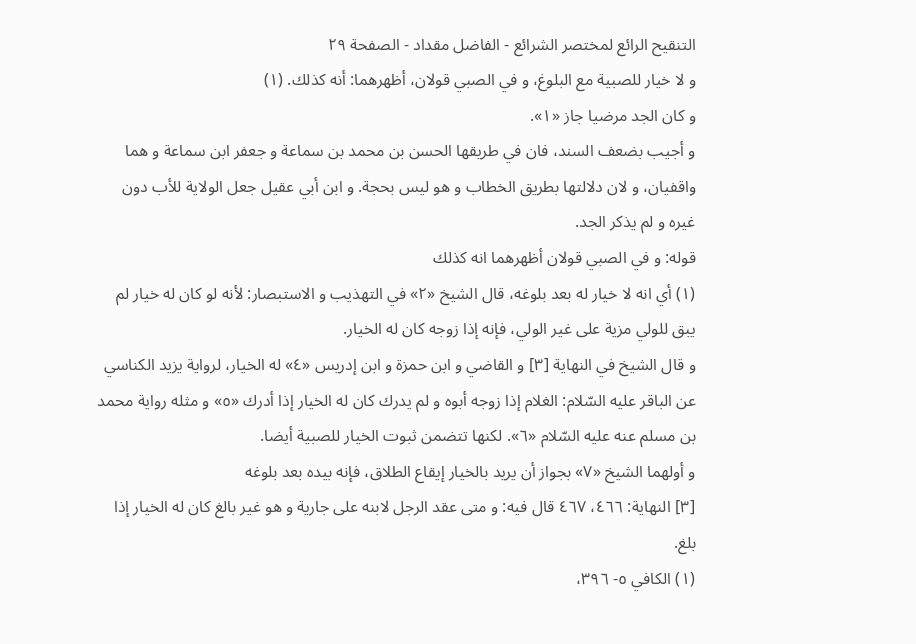التنقيح الرائع لمختصر الشرائع - الفاضل مقداد - الصفحة ٢٩
و لا خيار للصبية مع البلوغ، و في الصبي قولان، أظهرهما: أنه كذلك. (١)
و كان الجد مرضيا جاز «١».
و أجيب بضعف السند، فان في طريقها الحسن بن محمد بن سماعة و جعفر ابن سماعة و هما واقفيان، و لان دلالتها بطريق الخطاب و هو ليس بحجة. و ابن أبي عقيل جعل الولاية للأب دون غيره و لم يذكر الجد.
قوله: و في الصبي قولان أظهرهما انه كذلك
(١) أي انه لا خيار له بعد بلوغه، قال الشيخ «٢» في التهذيب و الاستبصار: لأنه لو كان له خيار لم يبق للولي مزية على غير الولي، فإنه إذا زوجه كان له الخيار.
و قال الشيخ في النهاية [٣] و القاضي و ابن حمزة و ابن إدريس «٤» له الخيار، لرواية يزيد الكناسي عن الباقر عليه السّلام: الغلام إذا زوجه أبوه و لم يدرك كان له الخيار إذا أدرك «٥» و مثله رواية محمد بن مسلم عنه عليه السّلام «٦». لكنها تتضمن ثبوت الخيار للصبية أيضا.
و أولهما الشيخ «٧» بجواز أن يريد بالخيار إيقاع الطلاق، فإنه بيده بعد بلوغه
[٣] النهاية: ٤٦٦، ٤٦٧ قال فيه: و متى عقد الرجل لابنه على جارية و هو غير بالغ كان له الخيار إذا بلغ.
(١) الكافي ٥- ٣٩٦،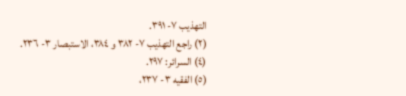التهذيب ٧- ٣٩١.
(٢) راجع التهذيب ٧- ٣٨٢ و ٣٨٤، الاستبصار ٣- ٢٣٦.
(٤) السرائر: ٢٩٧.
(٥) الفقيه ٣- ٢٣٧،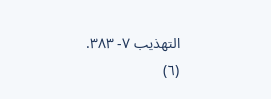التهذيب ٧- ٣٨٣.
(٦)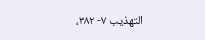التهذيب ٧- ٣٨٢،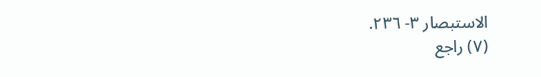الاستبصار ٣- ٢٣٦.
(٧) راجع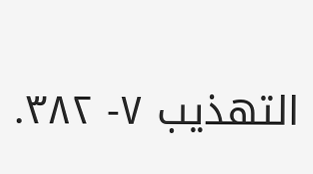التهذيب ٧- ٣٨٢.